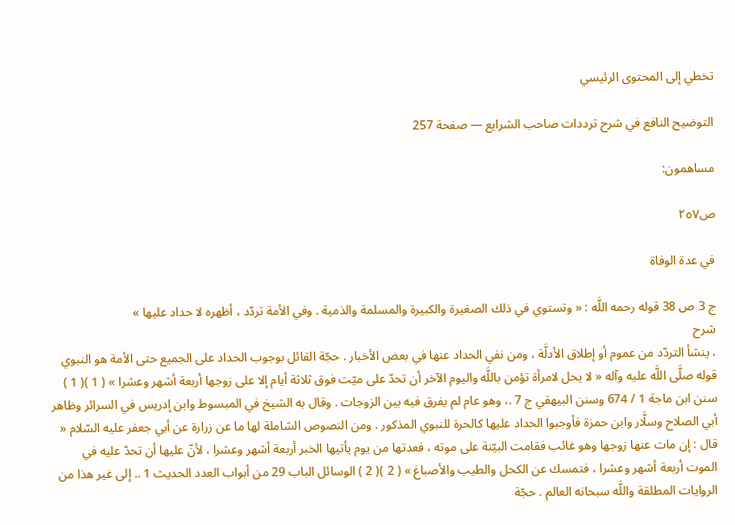تخطي إلى المحتوى الرئيسي

التوضيح النافع في شرح ترددات صاحب الشرايع — صفحة 257

مساهمون:

ص٢٥٧

في عدة الوفاة

ج 3 ص 38 قوله رحمه اللَّه : « وتستوي في ذلك الصغيرة والكبيرة والمسلمة والذمية . وفي الأمة تردّد ، أظهره لا حداد عليها »
شرح
، ينشأ التردّد من عموم أو إطلاق الأدلَّة ، ومن نفي الحداد عنها في بعض الأخبار . حجّة القائل بوجوب الحداد على الجميع حتى الأمة هو النبوي قوله صلَّى اللَّه عليه وآله « لا يحل لامرأة تؤمن باللَّه واليوم الآخر أن تحدّ على ميّت فوق ثلاثة أيام إلا على زوجها أربعة أشهر وعشرا » ( 1 )( 1 ) سنن ابن ماجة 1 / 674 وسنن البيهقي ج 7 .، وهو عام لم يفرق فيه بين الزوجات . وقال به الشيخ في المبسوط وابن إدريس في السرائر وظاهر أبي الصلاح وسلَّار وابن حمزة فأوجبوا الحداد عليها كالحرة للنبوي المذكور . ومن النصوص الشاملة لها ما عن زرارة عن أبي جعفر عليه السّلام « قال : إن مات عنها زوجها وهو غائب فقامت البيّنة على موته ، فعدتها من يوم يأتيها الخبر أربعة أشهر وعشرا ، لأنّ عليها أن تحدّ عليه في الموت أربعة أشهر وعشرا ، فتمسك عن الكحل والطيب والأصباغ » ( 2 )( 2 ) الوسائل الباب 29 من أبواب العدد الحديث 1 .. إلى غير هذا من الروايات المطلقة واللَّه سبحانه العالم . حجّة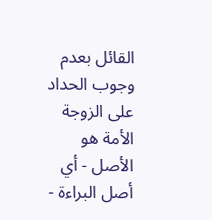القائل بعدم وجوب الحداد على الزوجة الأمة هو الأصل - أي أصل البراءة -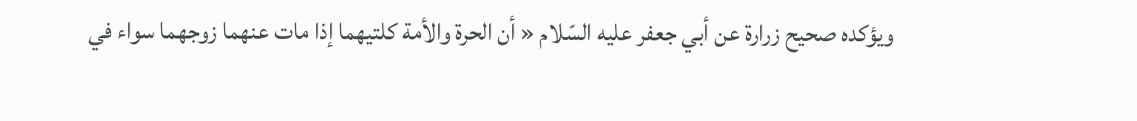ويؤكده صحيح زرارة عن أبي جعفر عليه السّلام « أن الحرة والأمة كلتيهما إذا مات عنهما زوجهما سواء في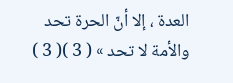العدة ، إلا أنّ الحرة تحد والأمة لا تحد » ( 3 )( 3 )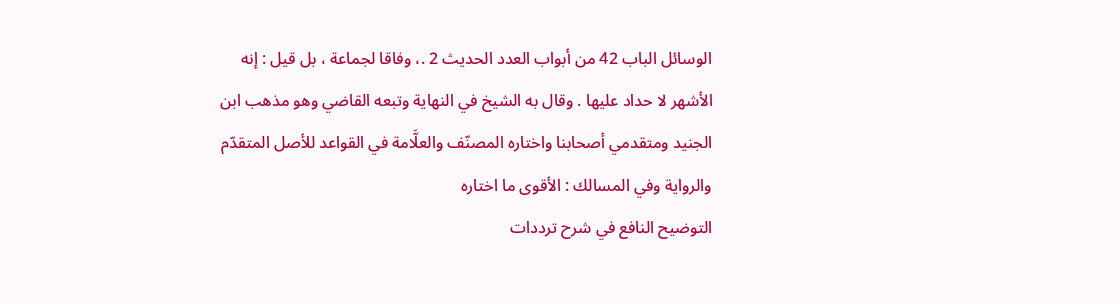الوسائل الباب 42 من أبواب العدد الحديث 2 .، وفاقا لجماعة ، بل قيل : إنه الأشهر لا حداد عليها . وقال به الشيخ في النهاية وتبعه القاضي وهو مذهب ابن الجنيد ومتقدمي أصحابنا واختاره المصنّف والعلَّامة في القواعد للأصل المتقدّم والرواية وفي المسالك : الأقوى ما اختاره
التوضيح النافع في شرح ترددات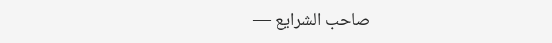صاحب الشرايع —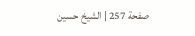صفحة 257 | الشيخ حسين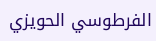الفرطوسي الحويزي